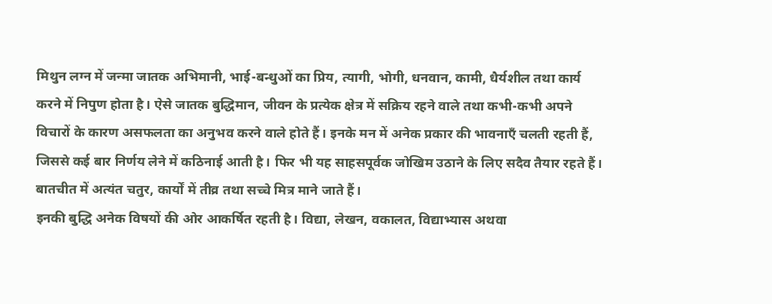मिथुन लग्न में जन्मा जातक अभिमानी, भाई-बन्धुओं का प्रिय, त्यागी, भोगी, धनवान, कामी, धैर्यशील तथा कार्य करने में निपुण होता है। ऐसे जातक बुद्धिमान, जीवन के प्रत्येक क्षेत्र में सक्रिय रहने वाले तथा कभी-कभी अपने विचारों के कारण असफलता का अनुभव करने वाले होते हैं। इनके मन में अनेक प्रकार की भावनाएँ चलती रहती हैं, जिससे कई बार निर्णय लेने में कठिनाई आती है। फिर भी यह साहसपूर्वक जोखिम उठाने के लिए सदैव तैयार रहते हैं। बातचीत में अत्यंत चतुर, कार्यों में तीव्र तथा सच्चे मित्र माने जाते हैं।
इनकी बुद्धि अनेक विषयों की ओर आकर्षित रहती है। विद्या, लेखन, वकालत, विद्याभ्यास अथवा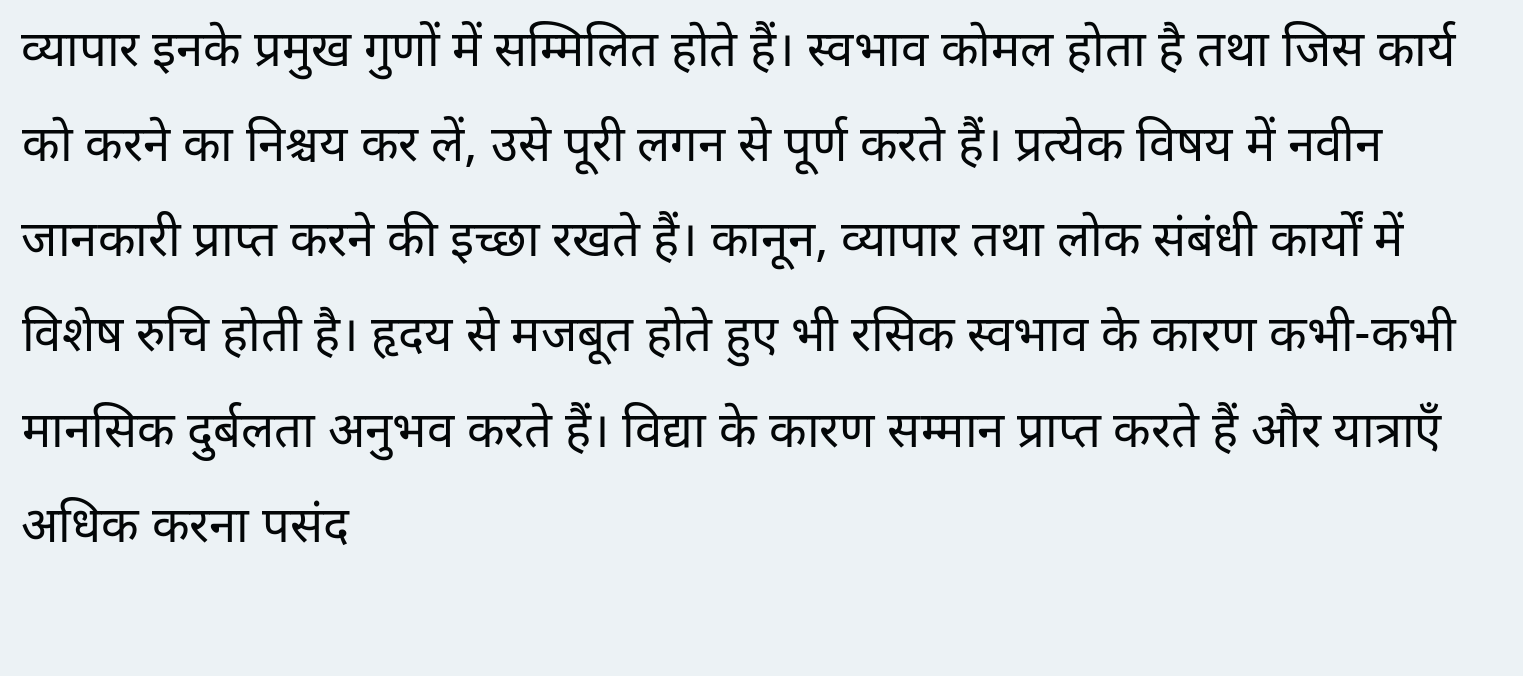व्यापार इनके प्रमुख गुणों में सम्मिलित होते हैं। स्वभाव कोमल होता है तथा जिस कार्य को करने का निश्चय कर लें, उसे पूरी लगन से पूर्ण करते हैं। प्रत्येक विषय में नवीन जानकारी प्राप्त करने की इच्छा रखते हैं। कानून, व्यापार तथा लोक संबंधी कार्यों में विशेष रुचि होती है। हृदय से मजबूत होते हुए भी रसिक स्वभाव के कारण कभी-कभी मानसिक दुर्बलता अनुभव करते हैं। विद्या के कारण सम्मान प्राप्त करते हैं और यात्राएँ अधिक करना पसंद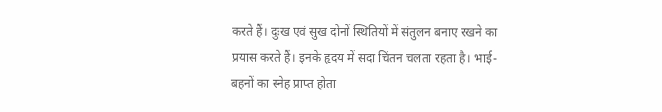करते हैं। दुःख एवं सुख दोनों स्थितियों में संतुलन बनाए रखने का प्रयास करते हैं। इनके हृदय में सदा चिंतन चलता रहता है। भाई-बहनों का स्नेह प्राप्त होता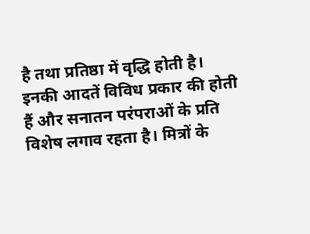है तथा प्रतिष्ठा में वृद्धि होती है।
इनकी आदतें विविध प्रकार की होती हैं और सनातन परंपराओं के प्रति विशेष लगाव रहता है। मित्रों के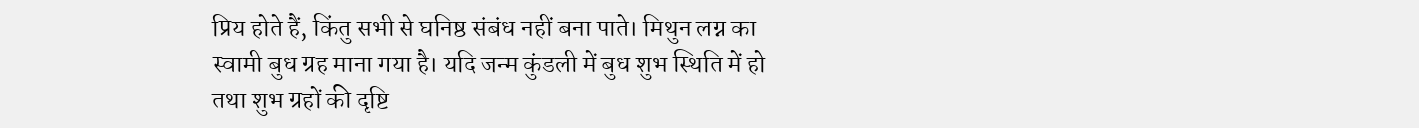प्रिय होते हैं, किंतु सभी से घनिष्ठ संबंध नहीं बना पाते। मिथुन लग्न का स्वामी बुध ग्रह माना गया है। यदि जन्म कुंडली में बुध शुभ स्थिति में हो तथा शुभ ग्रहों की दृष्टि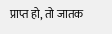प्राप्त हो, तो जातक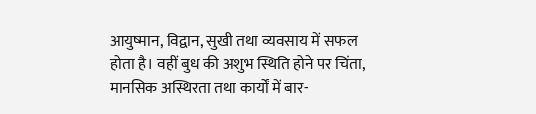आयुष्मान, विद्वान, सुखी तथा व्यवसाय में सफल होता है। वहीं बुध की अशुभ स्थिति होने पर चिंता, मानसिक अस्थिरता तथा कार्यों में बार-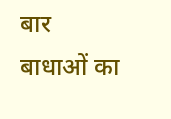बार बाधाओं का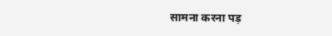सामना करना पड़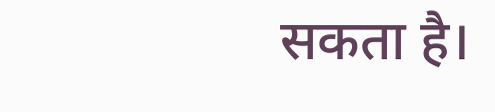सकता है।